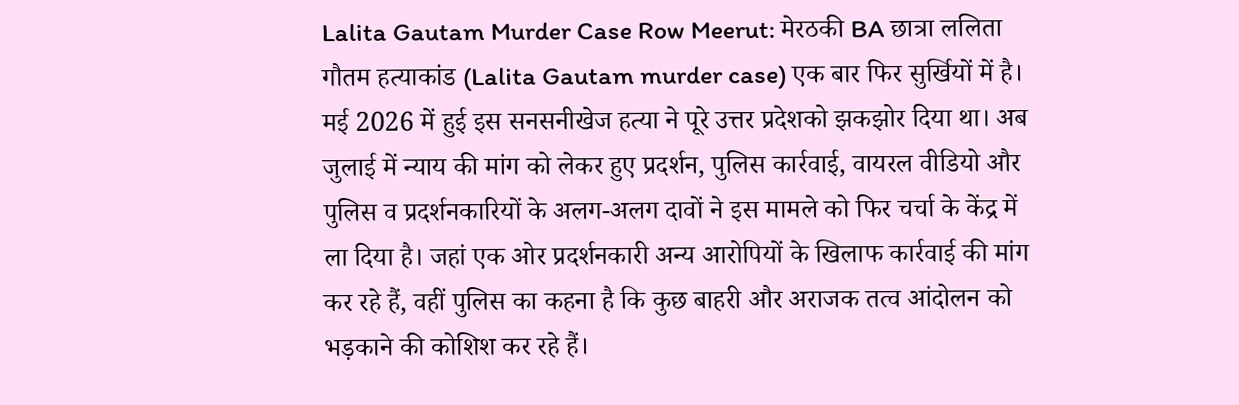Lalita Gautam Murder Case Row Meerut: मेरठकी BA छात्रा ललिता गौतम हत्याकांड (Lalita Gautam murder case) एक बार फिर सुर्खियों में है। मई 2026 में हुई इस सनसनीखेज हत्या ने पूरे उत्तर प्रदेशको झकझोर दिया था। अब जुलाई में न्याय की मांग को लेकर हुए प्रदर्शन, पुलिस कार्रवाई, वायरल वीडियो और पुलिस व प्रदर्शनकारियों के अलग-अलग दावों ने इस मामले को फिर चर्चा के केंद्र में ला दिया है। जहां एक ओर प्रदर्शनकारी अन्य आरोपियों के खिलाफ कार्रवाई की मांग कर रहे हैं, वहीं पुलिस का कहना है कि कुछ बाहरी और अराजक तत्व आंदोलन को भड़काने की कोशिश कर रहे हैं।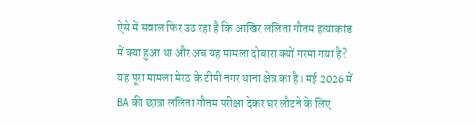ऐसे में सवाल फिर उठ रहा है कि आखिर ललिता गौतम हत्याकांड में क्या हुआ था और अब यह मामला दोबारा क्यों गरमा गया है?
यह पूरा मामला मेरठ के टीपी नगर थाना क्षेत्र का है। मई 2026 में BA की छात्रा ललिता गौतम परीक्षा देकर घर लौटने के लिए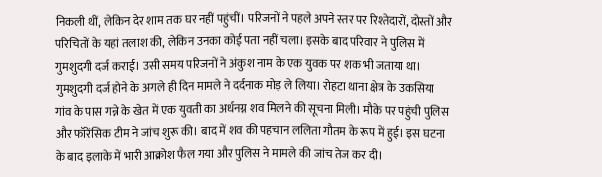निकली थीं, लेकिन देर शाम तक घर नहीं पहुंचीं। परिजनों ने पहले अपने स्तर पर रिश्तेदारों, दोस्तों और परिचितों के यहां तलाश की, लेकिन उनका कोई पता नहीं चला। इसके बाद परिवार ने पुलिस में गुमशुदगी दर्ज कराई। उसी समय परिजनों ने अंकुश नाम के एक युवक पर शक भी जताया था।
गुमशुदगी दर्ज होने के अगले ही दिन मामले ने दर्दनाक मोड़ ले लिया। रोहटा थाना क्षेत्र के उकसिया गांव के पास गन्ने के खेत में एक युवती का अर्धनग्न शव मिलने की सूचना मिली। मौके पर पहुंची पुलिस और फॉरेंसिक टीम ने जांच शुरू की। बाद में शव की पहचान ललिता गौतम के रूप में हुई। इस घटना के बाद इलाके में भारी आक्रोश फैल गया और पुलिस ने मामले की जांच तेज कर दी।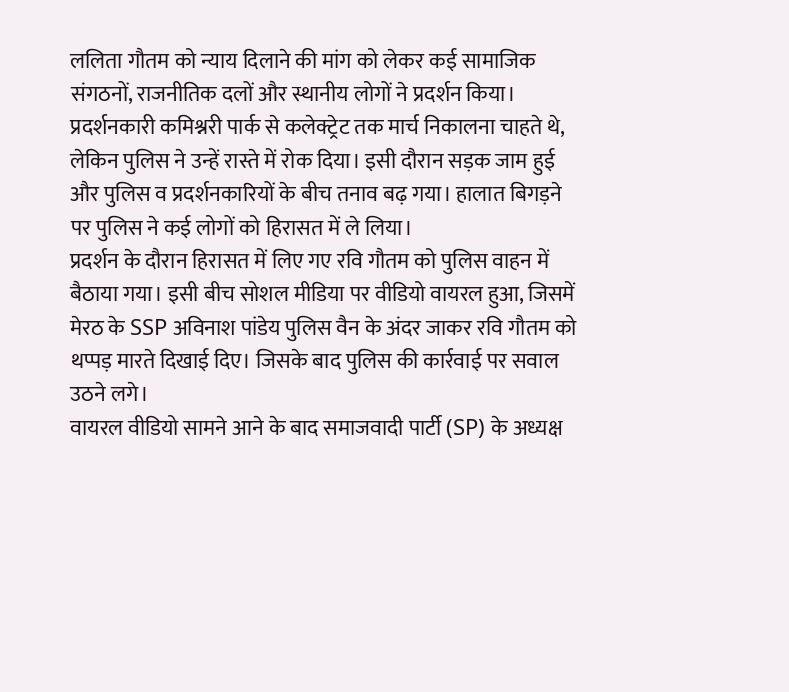ललिता गौतम को न्याय दिलाने की मांग को लेकर कई सामाजिक संगठनों, राजनीतिक दलों और स्थानीय लोगों ने प्रदर्शन किया। प्रदर्शनकारी कमिश्नरी पार्क से कलेक्ट्रेट तक मार्च निकालना चाहते थे, लेकिन पुलिस ने उन्हें रास्ते में रोक दिया। इसी दौरान सड़क जाम हुई और पुलिस व प्रदर्शनकारियों के बीच तनाव बढ़ गया। हालात बिगड़ने पर पुलिस ने कई लोगों को हिरासत में ले लिया।
प्रदर्शन के दौरान हिरासत में लिए गए रवि गौतम को पुलिस वाहन में बैठाया गया। इसी बीच सोशल मीडिया पर वीडियो वायरल हुआ, जिसमें मेरठ के SSP अविनाश पांडेय पुलिस वैन के अंदर जाकर रवि गौतम को थप्पड़ मारते दिखाई दिए। जिसके बाद पुलिस की कार्रवाई पर सवाल उठने लगे।
वायरल वीडियो सामने आने के बाद समाजवादी पार्टी (SP) के अध्यक्ष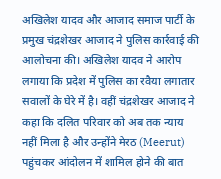अखिलेश यादव और आजाद समाज पार्टी के प्रमुख चंद्रशेखर आजाद ने पुलिस कार्रवाई की आलोचना की। अखिलेश यादव ने आरोप लगाया कि प्रदेश में पुलिस का रवैया लगातार सवालों के घेरे में है। वहीं चंद्रशेखर आजाद ने कहा कि दलित परिवार को अब तक न्याय नहीं मिला है और उन्होंने मेरठ (Meerut) पहुंचकर आंदोलन में शामिल होने की बात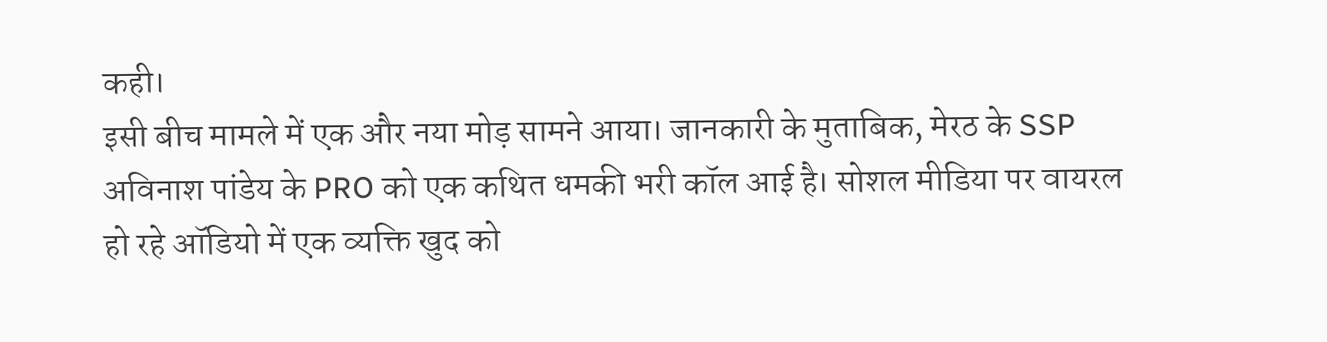कही।
इसी बीच मामले में एक और नया मोड़ सामने आया। जानकारी के मुताबिक, मेरठ के SSP अविनाश पांडेय के PRO को एक कथित धमकी भरी कॉल आई है। सोशल मीडिया पर वायरल हो रहे ऑडियो में एक व्यक्ति खुद को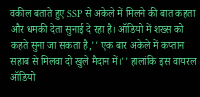वकील बताते हुए SSP से अकेले में मिलने की बात कहता और धमकी देता सुनाई दे रहा है। ऑडियो में शख्स को कहते सुना जा सकता है,'' एक बार अकेले में कप्तान सहाब से मिलवा दो खुले मैदान में।'' हालांकि इस वायरल ऑडियो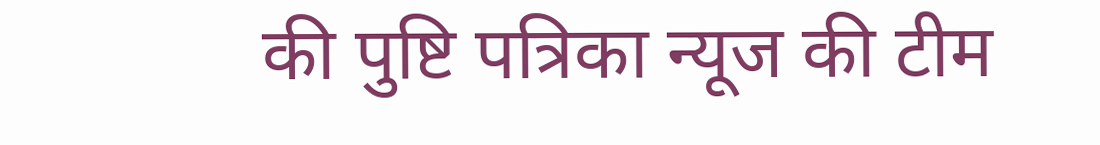की पुष्टि पत्रिका न्यूज की टीम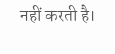नहीं करती है।